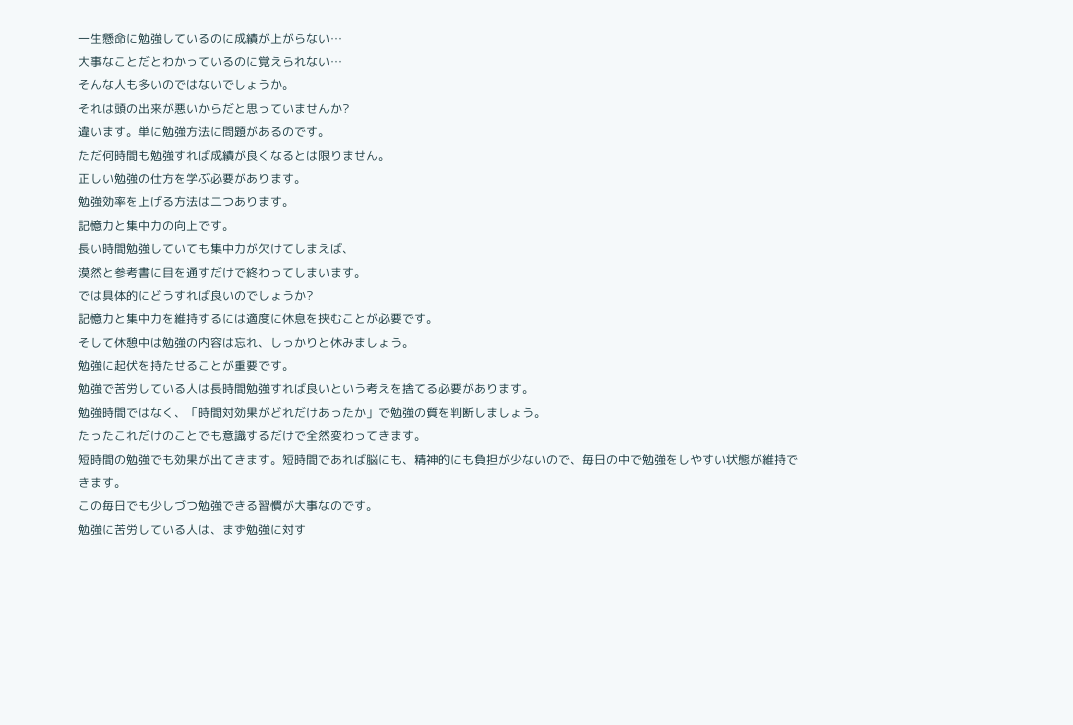一生懸命に勉強しているのに成績が上がらない…
大事なことだとわかっているのに覚えられない…
そんな人も多いのではないでしょうか。
それは頭の出来が悪いからだと思っていませんか?
違います。単に勉強方法に問題があるのです。
ただ何時間も勉強すれば成績が良くなるとは限りません。
正しい勉強の仕方を学ぶ必要があります。
勉強効率を上げる方法は二つあります。
記憶力と集中力の向上です。
長い時間勉強していても集中力が欠けてしまえば、
漠然と参考書に目を通すだけで終わってしまいます。
では具体的にどうすれば良いのでしょうか?
記憶力と集中力を維持するには適度に休息を挟むことが必要です。
そして休憩中は勉強の内容は忘れ、しっかりと休みましょう。
勉強に起伏を持たせることが重要です。
勉強で苦労している人は長時間勉強すれば良いという考えを捨てる必要があります。
勉強時間ではなく、「時間対効果がどれだけあったか」で勉強の質を判断しましょう。
たったこれだけのことでも意識するだけで全然変わってきます。
短時間の勉強でも効果が出てきます。短時間であれば脳にも、精神的にも負担が少ないので、毎日の中で勉強をしやすい状態が維持できます。
この毎日でも少しづつ勉強できる習慣が大事なのです。
勉強に苦労している人は、まず勉強に対す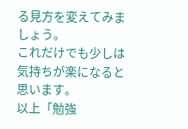る見方を変えてみましょう。
これだけでも少しは気持ちが楽になると思います。
以上「勉強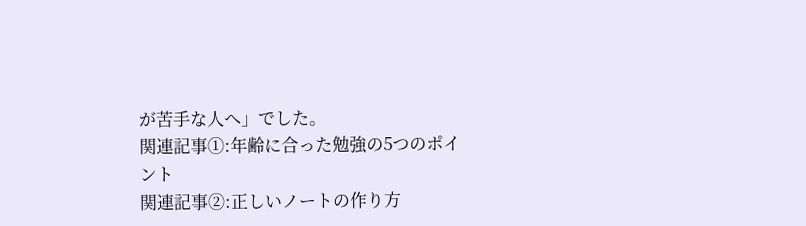が苦手な人へ」でした。
関連記事①:年齢に合った勉強の5つのポイント
関連記事②:正しいノートの作り方